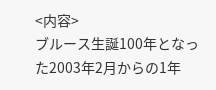<内容>
ブルース生誕100年となった2003年2月からの1年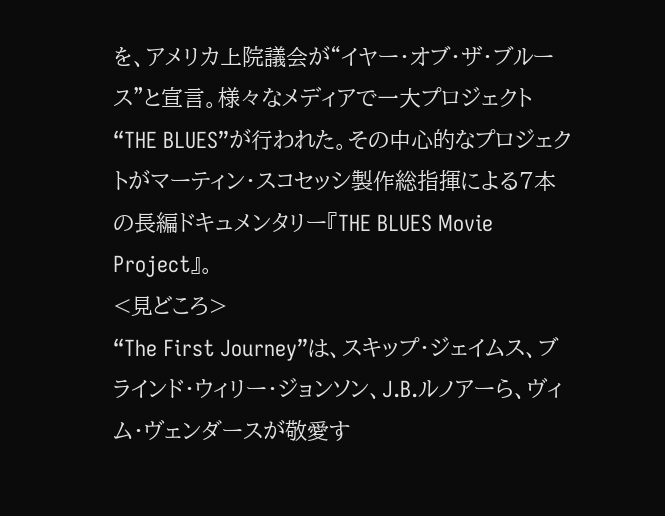を、アメリカ上院議会が“イヤー・オブ・ザ・ブルース”と宣言。様々なメディアで一大プロジェクト“THE BLUES”が行われた。その中心的なプロジェクトがマーティン・スコセッシ製作総指揮による7本の長編ドキュメンタリー『THE BLUES Movie Project』。
<見どころ>
“The First Journey”は、スキップ・ジェイムス、ブラインド・ウィリー・ジョンソン、J.B.ルノアーら、ヴィム・ヴェンダースが敬愛す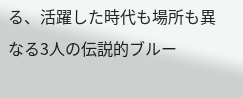る、活躍した時代も場所も異なる3人の伝説的ブルー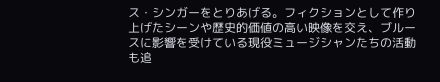ス・シンガーをとりあげる。フィクションとして作り上げたシーンや歴史的価値の高い映像を交え、ブルースに影響を受けている現役ミュージシャンたちの活動も追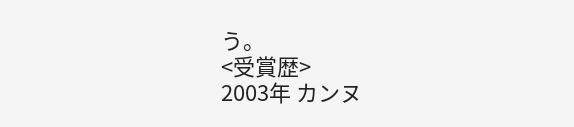う。
<受賞歴>
2003年 カンヌ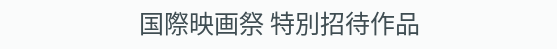国際映画祭 特別招待作品